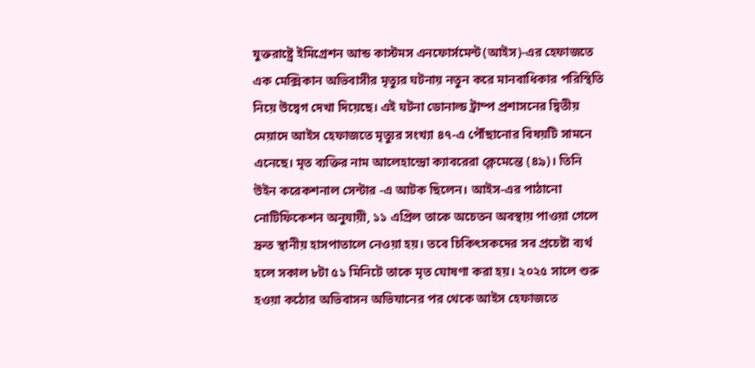যুক্তরাষ্ট্রে ইমিগ্রেশন আন্ড কাস্টমস এনফোর্সমেন্ট(আইস)-এর হেফাজতে এক মেক্সিকান অভিবাসীর মৃত্যুর ঘটনায় নতুন করে মানবাধিকার পরিস্থিতি নিয়ে উদ্বেগ দেখা দিয়েছে। এই ঘটনা ডোনাল্ড ট্রাম্প প্রশাসনের দ্বিতীয় মেয়াদে আইস হেফাজতে মৃত্যুর সংখ্যা ৪৭-এ পৌঁছানোর বিষয়টি সামনে এনেছে। মৃত ব্যক্তির নাম আলেহান্দ্রো ক্যাবরেরা ক্লেমেন্তে (৪৯)। তিনি উইন করেকশনাল সেন্টার -এ আটক ছিলেন। আইস-এর পাঠানো নোটিফিকেশন অনুযায়ী, ১১ এপ্রিল তাকে অচেতন অবস্থায় পাওয়া গেলে দ্রুত স্থানীয় হাসপাতালে নেওয়া হয়। তবে চিকিৎসকদের সব প্রচেষ্টা ব্যর্থ হলে সকাল ৮টা ৫১ মিনিটে তাকে মৃত ঘোষণা করা হয়। ২০২৫ সালে শুরু হওয়া কঠোর অভিবাসন অভিযানের পর থেকে আইস হেফাজতে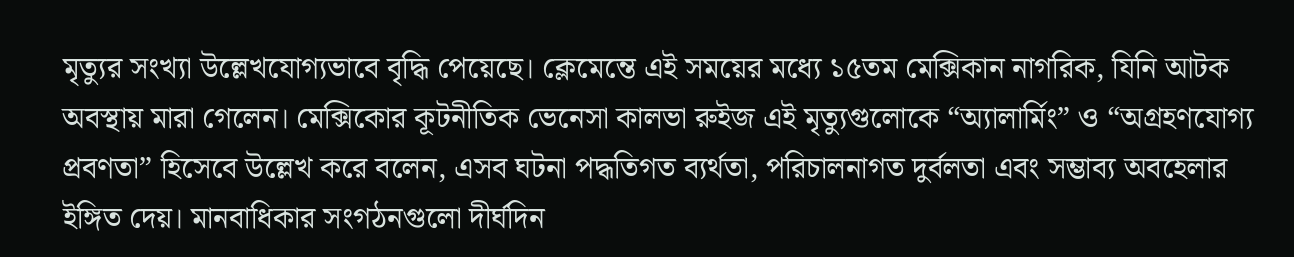মৃত্যুর সংখ্যা উল্লেখযোগ্যভাবে বৃদ্ধি পেয়েছে। ক্লেমেন্তে এই সময়ের মধ্যে ১৫তম মেক্সিকান নাগরিক, যিনি আটক অবস্থায় মারা গেলেন। মেক্সিকোর কূটনীতিক ভেনেসা কালভা রুইজ এই মৃত্যুগুলোকে “অ্যালার্মিং” ও “অগ্রহণযোগ্য প্রবণতা” হিসেবে উল্লেখ করে বলেন, এসব ঘটনা পদ্ধতিগত ব্যর্থতা, পরিচালনাগত দুর্বলতা এবং সম্ভাব্য অবহেলার ইঙ্গিত দেয়। মানবাধিকার সংগঠনগুলো দীর্ঘদিন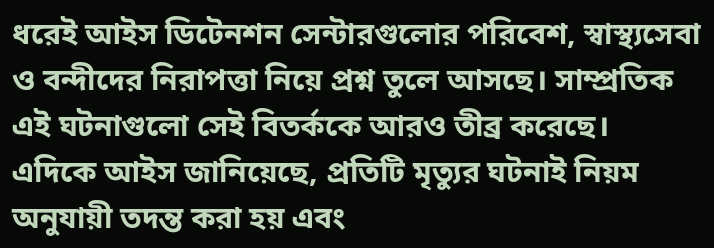ধরেই আইস ডিটেনশন সেন্টারগুলোর পরিবেশ, স্বাস্থ্যসেবা ও বন্দীদের নিরাপত্তা নিয়ে প্রশ্ন তুলে আসছে। সাম্প্রতিক এই ঘটনাগুলো সেই বিতর্ককে আরও তীব্র করেছে। এদিকে আইস জানিয়েছে, প্রতিটি মৃত্যুর ঘটনাই নিয়ম অনুযায়ী তদন্ত করা হয় এবং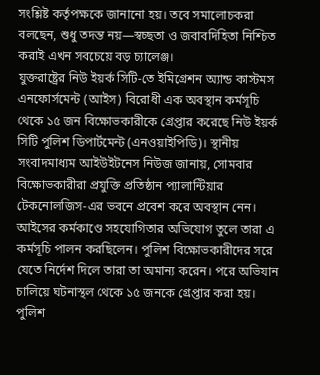সংশ্লিষ্ট কর্তৃপক্ষকে জানানো হয়। তবে সমালোচকরা বলছেন, শুধু তদন্ত নয়—স্বচ্ছতা ও জবাবদিহিতা নিশ্চিত করাই এখন সবচেয়ে বড় চ্যালেঞ্জ।
যুক্তরাষ্ট্রের নিউ ইয়র্ক সিটি-তে ইমিগ্রেশন অ্যান্ড কাস্টমস এনফোর্সমেন্ট (আইস) বিরোধী এক অবস্থান কর্মসূচি থেকে ১৫ জন বিক্ষোভকারীকে গ্রেপ্তার করেছে নিউ ইয়র্ক সিটি পুলিশ ডিপার্টমেন্ট (এনওয়াইপিডি)। স্থানীয় সংবাদমাধ্যম আইউইটনেস নিউজ জানায়, সোমবার বিক্ষোভকারীরা প্রযুক্তি প্রতিষ্ঠান প্যালান্টিয়ার টেকনোলজিস-এর ভবনে প্রবেশ করে অবস্থান নেন। আইসের কর্মকাণ্ডে সহযোগিতার অভিযোগ তুলে তারা এ কর্মসূচি পালন করছিলেন। পুলিশ বিক্ষোভকারীদের সরে যেতে নির্দেশ দিলে তারা তা অমান্য করেন। পরে অভিযান চালিয়ে ঘটনাস্থল থেকে ১৫ জনকে গ্রেপ্তার করা হয়। পুলিশ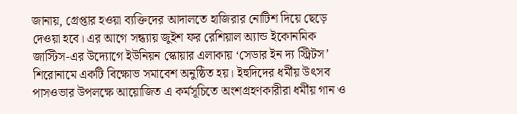জানায়, গ্রেপ্তার হওয়া ব্যক্তিদের আদালতে হাজিরার নোটিশ দিয়ে ছেড়ে দেওয়া হবে। এর আগে সন্ধ্যায় জুইশ ফর রেশিয়াল অ্যান্ড ইকোনমিক জাস্টিস-এর উদ্যোগে ইউনিয়ন স্কোয়ার এলাকায় ‘সেডার ইন দ্য স্ট্রিটস’ শিরোনামে একটি বিক্ষোভ সমাবেশ অনুষ্ঠিত হয়। ইহুদিদের ধর্মীয় উৎসব পাসওভার উপলক্ষে আয়োজিত এ কর্মসূচিতে অংশগ্রহণকারীরা ধর্মীয় গান ও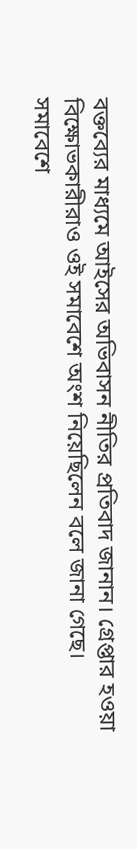বক্তব্যের মাধ্যমে আইসের অভিবাসন নীতির প্রতিবাদ জানান। গ্রেপ্তার হওয়া বিক্ষোভকারীরাও ওই সমাবেশে অংশ নিয়েছিলেন বলে জানা গেছে। সমাবেশে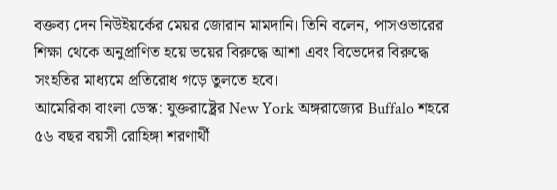বক্তব্য দেন নিউইয়র্কের মেয়র জোরান মামদানি। তিনি বলেন, পাসওভারের শিক্ষা থেকে অনুপ্রাণিত হয়ে ভয়ের বিরুদ্ধে আশা এবং বিভেদের বিরুদ্ধে সংহতির মাধ্যমে প্রতিরোধ গড়ে তুলতে হবে।
আমেরিকা বাংলা ডেস্ক: যুক্তরাষ্ট্রের New York অঙ্গরাজ্যের Buffalo শহরে ৫৬ বছর বয়সী রোহিঙ্গা শরণার্থী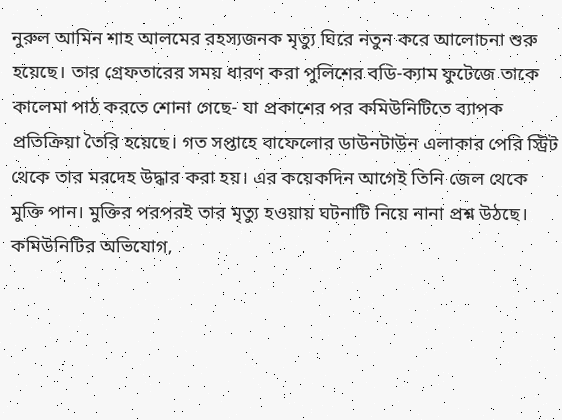নুরুল আমিন শাহ আলমের রহস্যজনক মৃত্যু ঘিরে নতুন করে আলোচনা শুরু হয়েছে। তার গ্রেফতারের সময় ধারণ করা পুলিশের বডি-ক্যাম ফুটেজে তাকে কালেমা পাঠ করতে শোনা গেছে- যা প্রকাশের পর কমিউনিটিতে ব্যাপক প্রতিক্রিয়া তৈরি হয়েছে। গত সপ্তাহে বাফেলোর ডাউনটাউন এলাকার পেরি স্ট্রিট থেকে তার মরদেহ উদ্ধার করা হয়। এর কয়েকদিন আগেই তিনি জেল থেকে মুক্তি পান। মুক্তির পরপরই তার মৃত্যু হওয়ায় ঘটনাটি নিয়ে নানা প্রশ্ন উঠছে। কমিউনিটির অভিযোগ,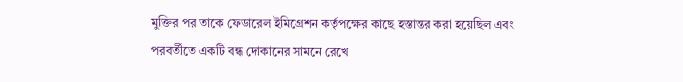মুক্তির পর তাকে ফেডারেল ইমিগ্রেশন কর্তৃপক্ষের কাছে হস্তান্তর করা হয়েছিল এবং পরবর্তীতে একটি বন্ধ দোকানের সামনে রেখে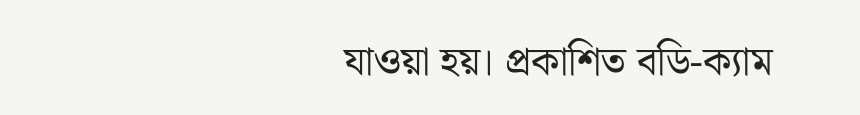যাওয়া হয়। প্রকাশিত বডি-ক্যাম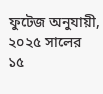ফুটেজ অনুযায়ী, ২০২৫ সালের ১৫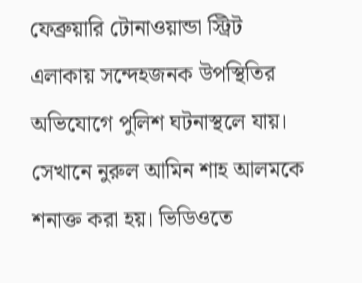ফেব্রুয়ারি টোনাওয়ান্ডা স্ট্রিট এলাকায় সন্দেহজনক উপস্থিতির অভিযোগে পুলিশ ঘটনাস্থলে যায়। সেখানে নুরুল আমিন শাহ আলমকে শনাক্ত করা হয়। ভিডিওতে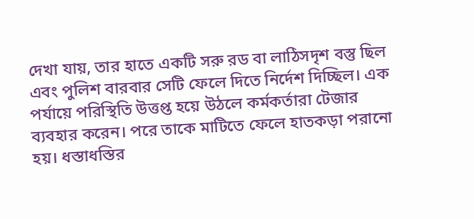দেখা যায়, তার হাতে একটি সরু রড বা লাঠিসদৃশ বস্তু ছিল এবং পুলিশ বারবার সেটি ফেলে দিতে নির্দেশ দিচ্ছিল। এক পর্যায়ে পরিস্থিতি উত্তপ্ত হয়ে উঠলে কর্মকর্তারা টেজার ব্যবহার করেন। পরে তাকে মাটিতে ফেলে হাতকড়া পরানো হয়। ধস্তাধস্তির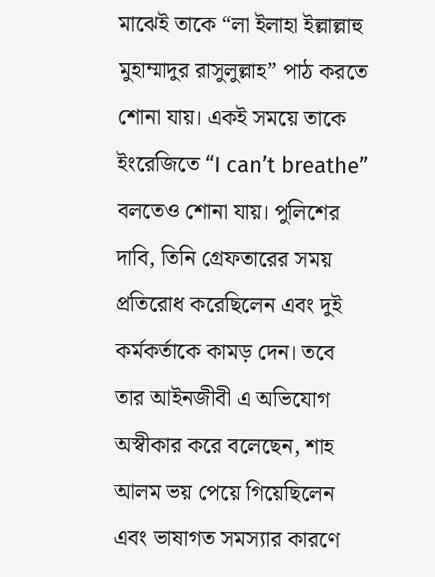মাঝেই তাকে “লা ইলাহা ইল্লাল্লাহু মুহাম্মাদুর রাসুলুল্লাহ” পাঠ করতে শোনা যায়। একই সময়ে তাকে ইংরেজিতে “I can’t breathe” বলতেও শোনা যায়। পুলিশের দাবি, তিনি গ্রেফতারের সময় প্রতিরোধ করেছিলেন এবং দুই কর্মকর্তাকে কামড় দেন। তবে তার আইনজীবী এ অভিযোগ অস্বীকার করে বলেছেন, শাহ আলম ভয় পেয়ে গিয়েছিলেন এবং ভাষাগত সমস্যার কারণে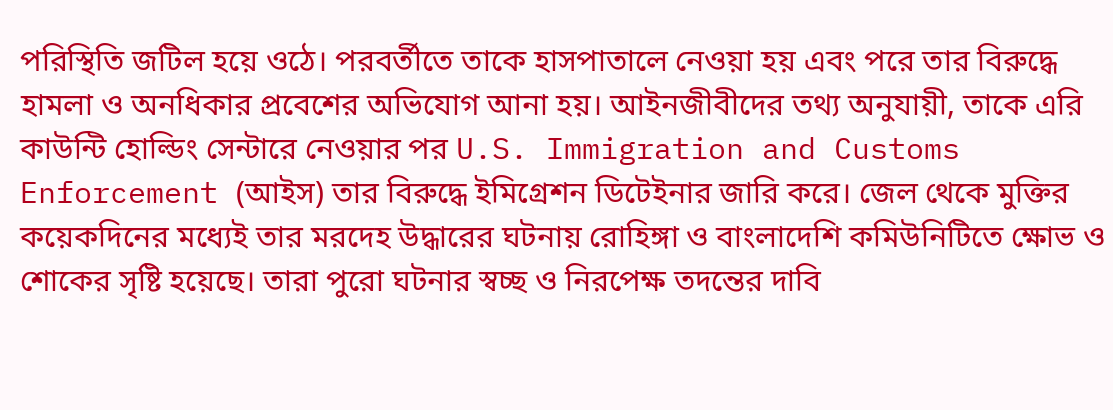পরিস্থিতি জটিল হয়ে ওঠে। পরবর্তীতে তাকে হাসপাতালে নেওয়া হয় এবং পরে তার বিরুদ্ধে হামলা ও অনধিকার প্রবেশের অভিযোগ আনা হয়। আইনজীবীদের তথ্য অনুযায়ী, তাকে এরি কাউন্টি হোল্ডিং সেন্টারে নেওয়ার পর U.S. Immigration and Customs Enforcement (আইস) তার বিরুদ্ধে ইমিগ্রেশন ডিটেইনার জারি করে। জেল থেকে মুক্তির কয়েকদিনের মধ্যেই তার মরদেহ উদ্ধারের ঘটনায় রোহিঙ্গা ও বাংলাদেশি কমিউনিটিতে ক্ষোভ ও শোকের সৃষ্টি হয়েছে। তারা পুরো ঘটনার স্বচ্ছ ও নিরপেক্ষ তদন্তের দাবি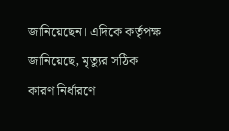জানিয়েছেন। এদিকে কর্তৃপক্ষ জানিয়েছে, মৃত্যুর সঠিক কারণ নির্ধারণে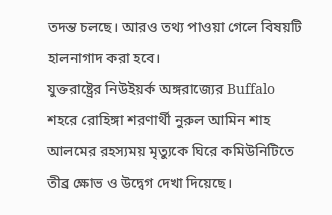তদন্ত চলছে। আরও তথ্য পাওয়া গেলে বিষয়টি হালনাগাদ করা হবে।
যুক্তরাষ্ট্রের নিউইয়র্ক অঙ্গরাজ্যের Buffalo শহরে রোহিঙ্গা শরণার্থী নুরুল আমিন শাহ আলমের রহস্যময় মৃত্যুকে ঘিরে কমিউনিটিতে তীব্র ক্ষোভ ও উদ্বেগ দেখা দিয়েছে।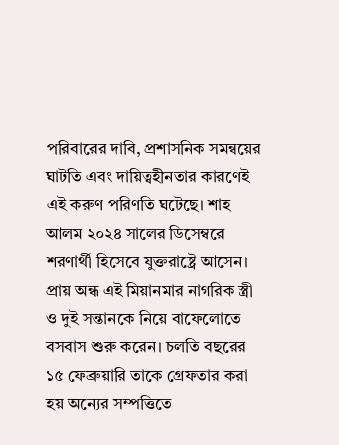পরিবারের দাবি, প্রশাসনিক সমন্বয়ের ঘাটতি এবং দায়িত্বহীনতার কারণেই এই করুণ পরিণতি ঘটেছে। শাহ আলম ২০২৪ সালের ডিসেম্বরে শরণার্থী হিসেবে যুক্তরাষ্ট্রে আসেন। প্রায় অন্ধ এই মিয়ানমার নাগরিক স্ত্রী ও দুই সন্তানকে নিয়ে বাফেলোতে বসবাস শুরু করেন। চলতি বছরের ১৫ ফেব্রুয়ারি তাকে গ্রেফতার করা হয় অন্যের সম্পত্তিতে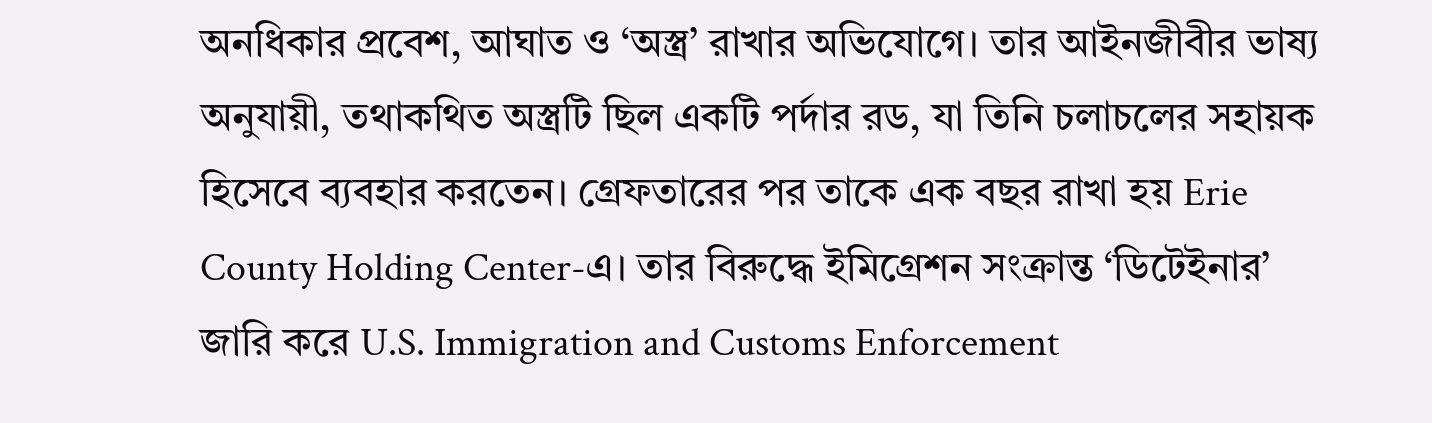অনধিকার প্রবেশ, আঘাত ও ‘অস্ত্র’ রাখার অভিযোগে। তার আইনজীবীর ভাষ্য অনুযায়ী, তথাকথিত অস্ত্রটি ছিল একটি পর্দার রড, যা তিনি চলাচলের সহায়ক হিসেবে ব্যবহার করতেন। গ্রেফতারের পর তাকে এক বছর রাখা হয় Erie County Holding Center-এ। তার বিরুদ্ধে ইমিগ্রেশন সংক্রান্ত ‘ডিটেইনার’ জারি করে U.S. Immigration and Customs Enforcement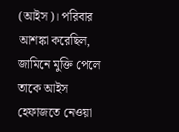(আইস)। পরিবার আশঙ্কা করেছিল, জামিনে মুক্তি পেলে তাকে আইস হেফাজতে নেওয়া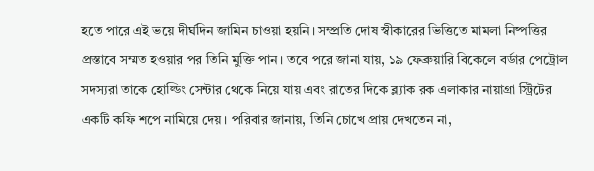হতে পারে এই ভয়ে দীর্ঘদিন জামিন চাওয়া হয়নি। সম্প্রতি দোষ স্বীকারের ভিত্তিতে মামলা নিষ্পত্তির প্রস্তাবে সম্মত হওয়ার পর তিনি মুক্তি পান। তবে পরে জানা যায়, ১৯ ফেব্রুয়ারি বিকেলে বর্ডার পেট্রোল সদস্যরা তাকে হোল্ডিং সেন্টার থেকে নিয়ে যায় এবং রাতের দিকে ব্ল্যাক রক এলাকার নায়াগ্রা স্ট্রিটের একটি কফি শপে নামিয়ে দেয়। পরিবার জানায়, তিনি চোখে প্রায় দেখতেন না,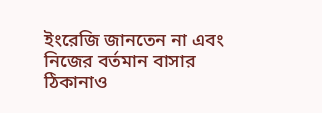ইংরেজি জানতেন না এবং নিজের বর্তমান বাসার ঠিকানাও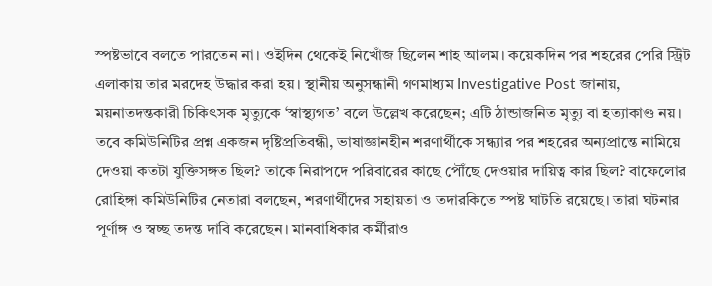স্পষ্টভাবে বলতে পারতেন না। ওইদিন থেকেই নিখোঁজ ছিলেন শাহ আলম। কয়েকদিন পর শহরের পেরি স্ট্রিট এলাকায় তার মরদেহ উদ্ধার করা হয়। স্থানীয় অনুসন্ধানী গণমাধ্যম Investigative Post জানায়, ময়নাতদন্তকারী চিকিৎসক মৃত্যুকে ‘স্বাস্থ্যগত’ বলে উল্লেখ করেছেন; এটি ঠান্ডাজনিত মৃত্যু বা হত্যাকাণ্ড নয়। তবে কমিউনিটির প্রশ্ন একজন দৃষ্টিপ্রতিবন্ধী, ভাষাজ্ঞানহীন শরণার্থীকে সন্ধ্যার পর শহরের অন্যপ্রান্তে নামিয়ে দেওয়া কতটা যুক্তিসঙ্গত ছিল? তাকে নিরাপদে পরিবারের কাছে পৌঁছে দেওয়ার দায়িত্ব কার ছিল? বাফেলোর রোহিঙ্গা কমিউনিটির নেতারা বলছেন, শরণার্থীদের সহায়তা ও তদারকিতে স্পষ্ট ঘাটতি রয়েছে। তারা ঘটনার পূর্ণাঙ্গ ও স্বচ্ছ তদন্ত দাবি করেছেন। মানবাধিকার কর্মীরাও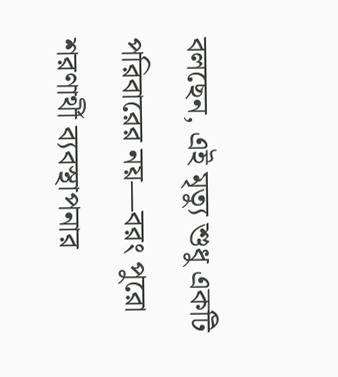বলছেন, এই মৃত্যু শুধু একটি পরিবারের নয়—বরং পুরো শরণার্থী ব্যবস্থাপনার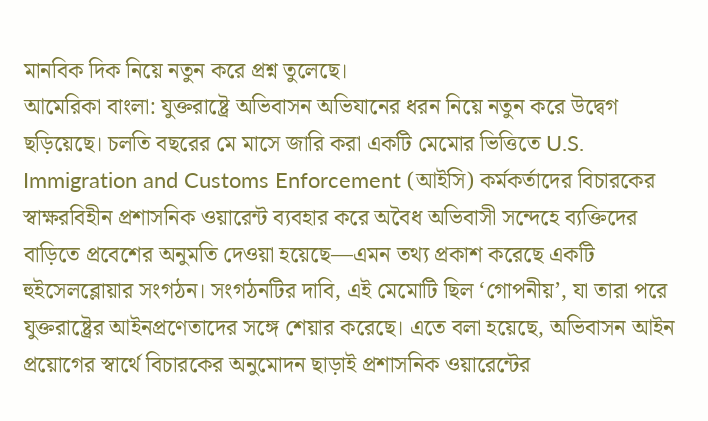মানবিক দিক নিয়ে নতুন করে প্রশ্ন তুলেছে।
আমেরিকা বাংলা: যুক্তরাষ্ট্রে অভিবাসন অভিযানের ধরন নিয়ে নতুন করে উদ্বেগ ছড়িয়েছে। চলতি বছরের মে মাসে জারি করা একটি মেমোর ভিত্তিতে U.S. Immigration and Customs Enforcement (আইসি) কর্মকর্তাদের বিচারকের স্বাক্ষরবিহীন প্রশাসনিক ওয়ারেন্ট ব্যবহার করে অবৈধ অভিবাসী সন্দেহে ব্যক্তিদের বাড়িতে প্রবেশের অনুমতি দেওয়া হয়েছে—এমন তথ্য প্রকাশ করেছে একটি হুইসেলব্লোয়ার সংগঠন। সংগঠনটির দাবি, এই মেমোটি ছিল ‘গোপনীয়’, যা তারা পরে যুক্তরাষ্ট্রের আইনপ্রণেতাদের সঙ্গে শেয়ার করেছে। এতে বলা হয়েছে, অভিবাসন আইন প্রয়োগের স্বার্থে বিচারকের অনুমোদন ছাড়াই প্রশাসনিক ওয়ারেন্টের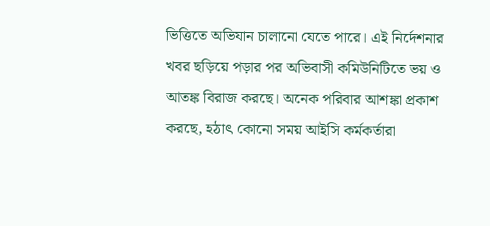ভিত্তিতে অভিযান চালানো যেতে পারে। এই নির্দেশনার খবর ছড়িয়ে পড়ার পর অভিবাসী কমিউনিটিতে ভয় ও আতঙ্ক বিরাজ করছে। অনেক পরিবার আশঙ্কা প্রকাশ করছে, হঠাৎ কোনো সময় আইসি কর্মকর্তারা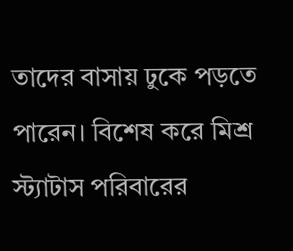তাদের বাসায় ঢুকে পড়তে পারেন। বিশেষ করে মিশ্র স্ট্যাটাস পরিবারের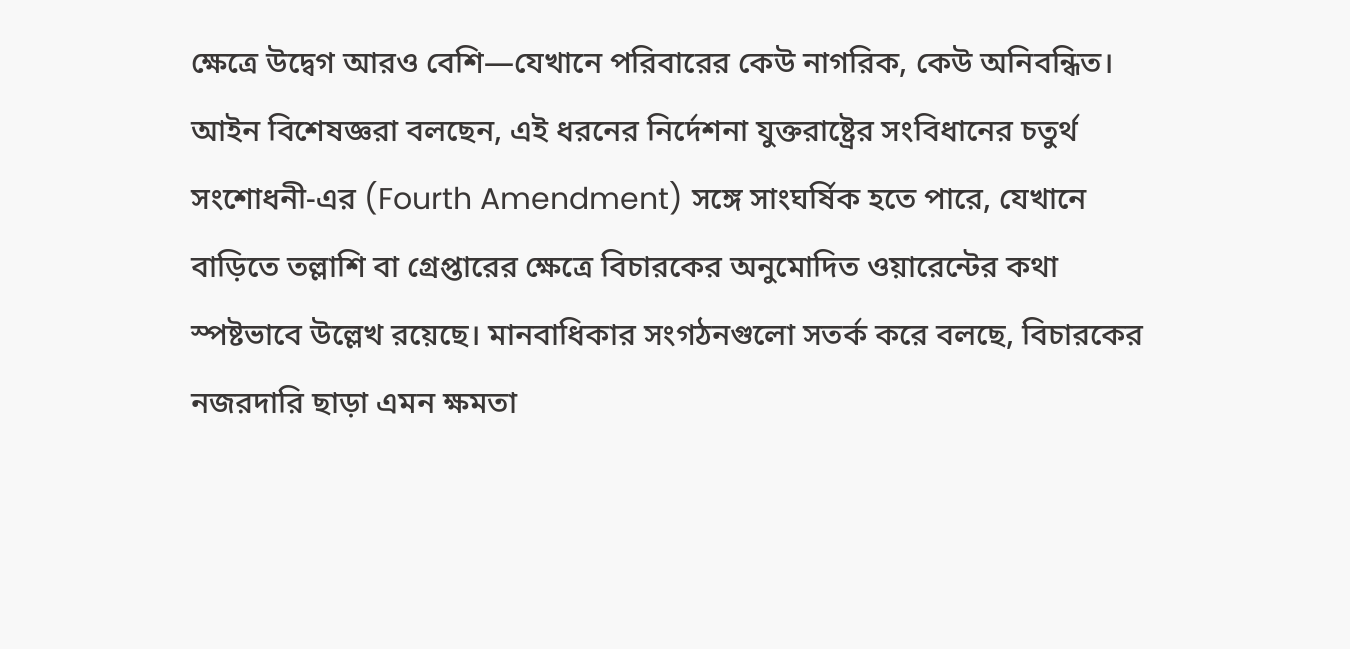ক্ষেত্রে উদ্বেগ আরও বেশি—যেখানে পরিবারের কেউ নাগরিক, কেউ অনিবন্ধিত। আইন বিশেষজ্ঞরা বলছেন, এই ধরনের নির্দেশনা যুক্তরাষ্ট্রের সংবিধানের চতুর্থ সংশোধনী-এর (Fourth Amendment) সঙ্গে সাংঘর্ষিক হতে পারে, যেখানে বাড়িতে তল্লাশি বা গ্রেপ্তারের ক্ষেত্রে বিচারকের অনুমোদিত ওয়ারেন্টের কথা স্পষ্টভাবে উল্লেখ রয়েছে। মানবাধিকার সংগঠনগুলো সতর্ক করে বলছে, বিচারকের নজরদারি ছাড়া এমন ক্ষমতা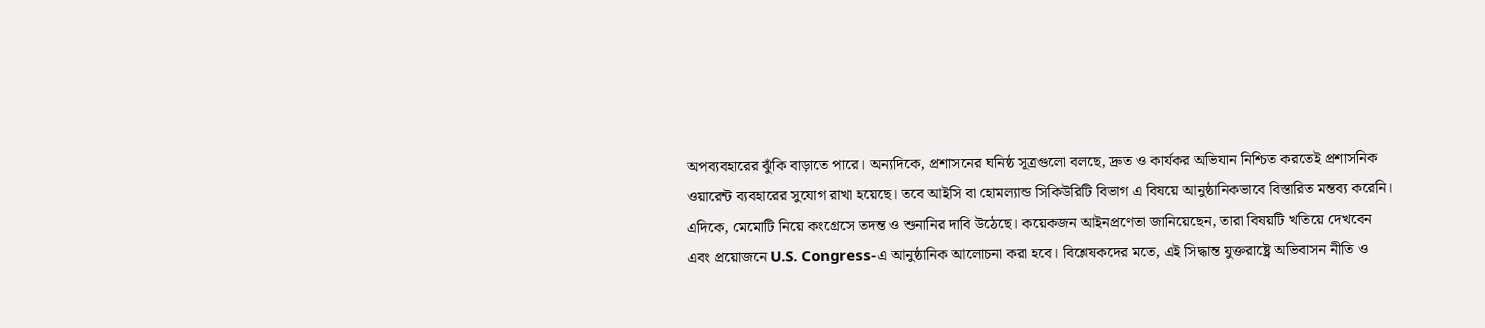অপব্যবহারের ঝুঁকি বাড়াতে পারে। অন্যদিকে, প্রশাসনের ঘনিষ্ঠ সূত্রগুলো বলছে, দ্রুত ও কার্যকর অভিযান নিশ্চিত করতেই প্রশাসনিক ওয়ারেন্ট ব্যবহারের সুযোগ রাখা হয়েছে। তবে আইসি বা হোমল্যান্ড সিকিউরিটি বিভাগ এ বিষয়ে আনুষ্ঠানিকভাবে বিস্তারিত মন্তব্য করেনি। এদিকে, মেমোটি নিয়ে কংগ্রেসে তদন্ত ও শুনানির দাবি উঠেছে। কয়েকজন আইনপ্রণেতা জানিয়েছেন, তারা বিষয়টি খতিয়ে দেখবেন এবং প্রয়োজনে U.S. Congress-এ আনুষ্ঠানিক আলোচনা করা হবে। বিশ্লেষকদের মতে, এই সিদ্ধান্ত যুক্তরাষ্ট্রে অভিবাসন নীতি ও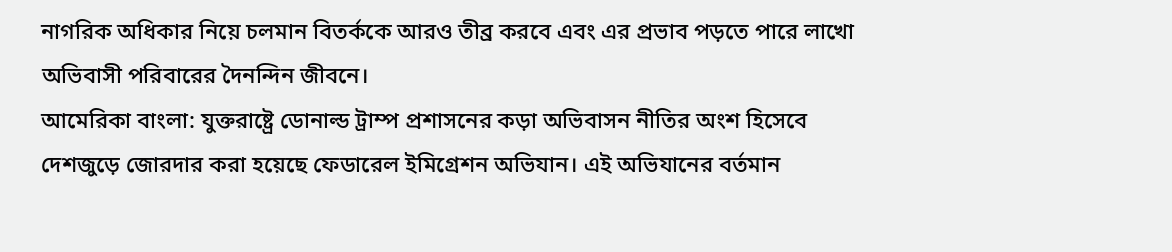নাগরিক অধিকার নিয়ে চলমান বিতর্ককে আরও তীব্র করবে এবং এর প্রভাব পড়তে পারে লাখো অভিবাসী পরিবারের দৈনন্দিন জীবনে।
আমেরিকা বাংলা: যুক্তরাষ্ট্রে ডোনাল্ড ট্রাম্প প্রশাসনের কড়া অভিবাসন নীতির অংশ হিসেবে দেশজুড়ে জোরদার করা হয়েছে ফেডারেল ইমিগ্রেশন অভিযান। এই অভিযানের বর্তমান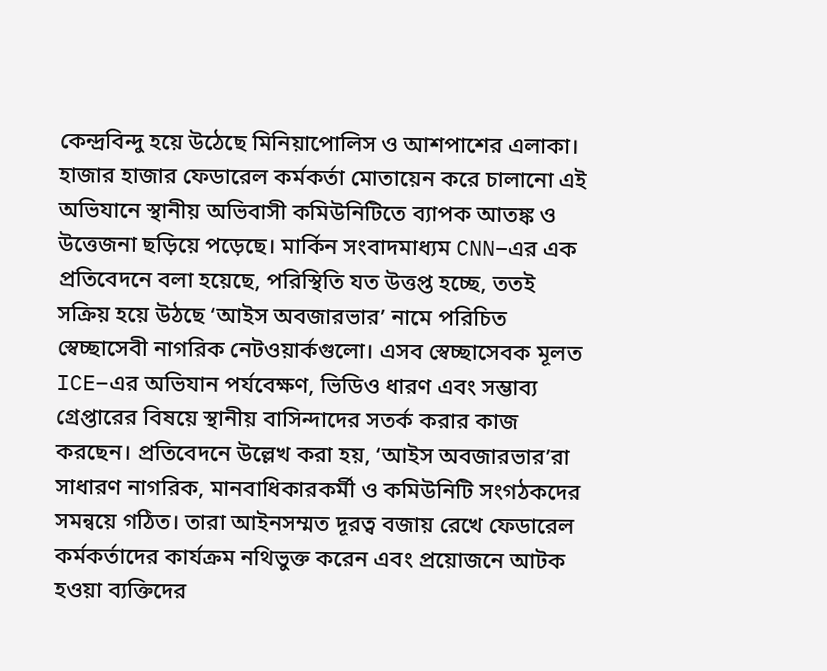কেন্দ্রবিন্দু হয়ে উঠেছে মিনিয়াপোলিস ও আশপাশের এলাকা। হাজার হাজার ফেডারেল কর্মকর্তা মোতায়েন করে চালানো এই অভিযানে স্থানীয় অভিবাসী কমিউনিটিতে ব্যাপক আতঙ্ক ও উত্তেজনা ছড়িয়ে পড়েছে। মার্কিন সংবাদমাধ্যম CNN–এর এক প্রতিবেদনে বলা হয়েছে, পরিস্থিতি যত উত্তপ্ত হচ্ছে, ততই সক্রিয় হয়ে উঠছে ‘আইস অবজারভার’ নামে পরিচিত স্বেচ্ছাসেবী নাগরিক নেটওয়ার্কগুলো। এসব স্বেচ্ছাসেবক মূলত ICE–এর অভিযান পর্যবেক্ষণ, ভিডিও ধারণ এবং সম্ভাব্য গ্রেপ্তারের বিষয়ে স্থানীয় বাসিন্দাদের সতর্ক করার কাজ করছেন। প্রতিবেদনে উল্লেখ করা হয়, ‘আইস অবজারভার’রা সাধারণ নাগরিক, মানবাধিকারকর্মী ও কমিউনিটি সংগঠকদের সমন্বয়ে গঠিত। তারা আইনসম্মত দূরত্ব বজায় রেখে ফেডারেল কর্মকর্তাদের কার্যক্রম নথিভুক্ত করেন এবং প্রয়োজনে আটক হওয়া ব্যক্তিদের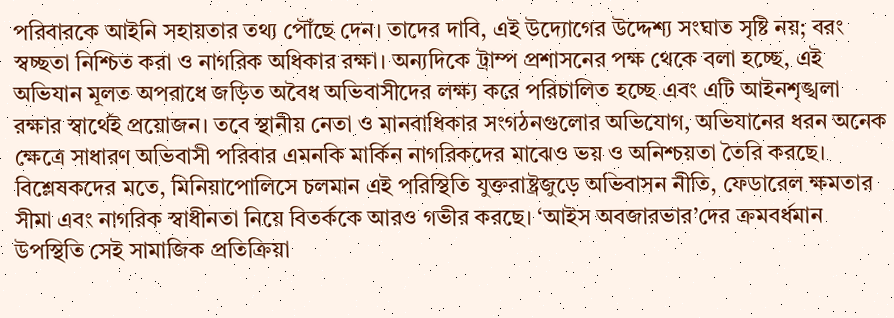পরিবারকে আইনি সহায়তার তথ্য পৌঁছে দেন। তাদের দাবি, এই উদ্যোগের উদ্দেশ্য সংঘাত সৃষ্টি নয়; বরং স্বচ্ছতা নিশ্চিত করা ও নাগরিক অধিকার রক্ষা। অন্যদিকে ট্রাম্প প্রশাসনের পক্ষ থেকে বলা হচ্ছে, এই অভিযান মূলত অপরাধে জড়িত অবৈধ অভিবাসীদের লক্ষ্য করে পরিচালিত হচ্ছে এবং এটি আইনশৃঙ্খলা রক্ষার স্বার্থেই প্রয়োজন। তবে স্থানীয় নেতা ও মানবাধিকার সংগঠনগুলোর অভিযোগ, অভিযানের ধরন অনেক ক্ষেত্রে সাধারণ অভিবাসী পরিবার এমনকি মার্কিন নাগরিকদের মাঝেও ভয় ও অনিশ্চয়তা তৈরি করছে। বিশ্লেষকদের মতে, মিনিয়াপোলিসে চলমান এই পরিস্থিতি যুক্তরাষ্ট্রজুড়ে অভিবাসন নীতি, ফেডারেল ক্ষমতার সীমা এবং নাগরিক স্বাধীনতা নিয়ে বিতর্ককে আরও গভীর করছে। ‘আইস অবজারভার’দের ক্রমবর্ধমান উপস্থিতি সেই সামাজিক প্রতিক্রিয়া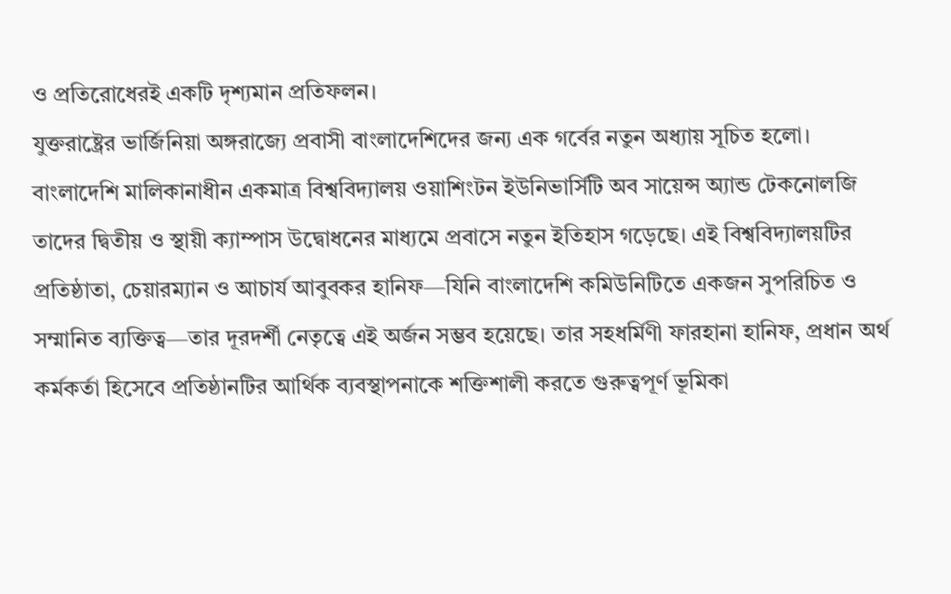ও প্রতিরোধেরই একটি দৃশ্যমান প্রতিফলন।
যুক্তরাষ্ট্রের ভার্জিনিয়া অঙ্গরাজ্যে প্রবাসী বাংলাদেশিদের জন্য এক গর্বের নতুন অধ্যায় সূচিত হলো। বাংলাদেশি মালিকানাধীন একমাত্র বিশ্ববিদ্যালয় ওয়াশিংটন ইউনিভার্সিটি অব সায়েন্স অ্যান্ড টেকনোলজি তাদের দ্বিতীয় ও স্থায়ী ক্যাম্পাস উদ্বোধনের মাধ্যমে প্রবাসে নতুন ইতিহাস গড়েছে। এই বিশ্ববিদ্যালয়টির প্রতিষ্ঠাতা, চেয়ারম্যান ও আচার্য আবুবকর হানিফ—যিনি বাংলাদেশি কমিউনিটিতে একজন সুপরিচিত ও সম্মানিত ব্যক্তিত্ব—তার দূরদর্শী নেতৃত্বে এই অর্জন সম্ভব হয়েছে। তার সহধর্মিণী ফারহানা হানিফ, প্রধান অর্থ কর্মকর্তা হিসেবে প্রতিষ্ঠানটির আর্থিক ব্যবস্থাপনাকে শক্তিশালী করতে গুরুত্বপূর্ণ ভূমিকা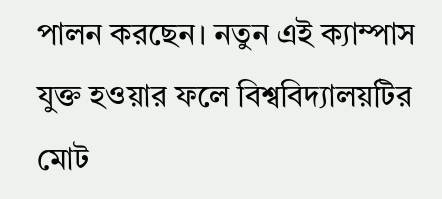পালন করছেন। নতুন এই ক্যাম্পাস যুক্ত হওয়ার ফলে বিশ্ববিদ্যালয়টির মোট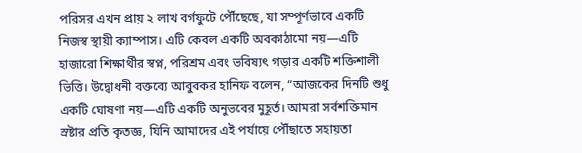পরিসর এখন প্রায় ২ লাখ বর্গফুটে পৌঁছেছে, যা সম্পূর্ণভাবে একটি নিজস্ব স্থায়ী ক্যাম্পাস। এটি কেবল একটি অবকাঠামো নয়—এটি হাজারো শিক্ষার্থীর স্বপ্ন, পরিশ্রম এবং ভবিষ্যৎ গড়ার একটি শক্তিশালী ভিত্তি। উদ্বোধনী বক্তব্যে আবুবকর হানিফ বলেন, “আজকের দিনটি শুধু একটি ঘোষণা নয়—এটি একটি অনুভবের মুহূর্ত। আমরা সর্বশক্তিমান স্রষ্টার প্রতি কৃতজ্ঞ, যিনি আমাদের এই পর্যায়ে পৌঁছাতে সহায়তা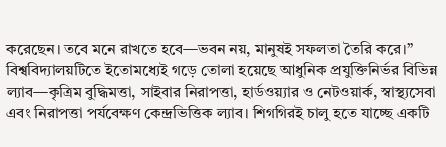করেছেন। তবে মনে রাখতে হবে—ভবন নয়, মানুষই সফলতা তৈরি করে।” বিশ্ববিদ্যালয়টিতে ইতোমধ্যেই গড়ে তোলা হয়েছে আধুনিক প্রযুক্তিনির্ভর বিভিন্ন ল্যাব—কৃত্রিম বুদ্ধিমত্তা, সাইবার নিরাপত্তা, হার্ডওয়্যার ও নেটওয়ার্ক, স্বাস্থ্যসেবা এবং নিরাপত্তা পর্যবেক্ষণ কেন্দ্রভিত্তিক ল্যাব। শিগগিরই চালু হতে যাচ্ছে একটি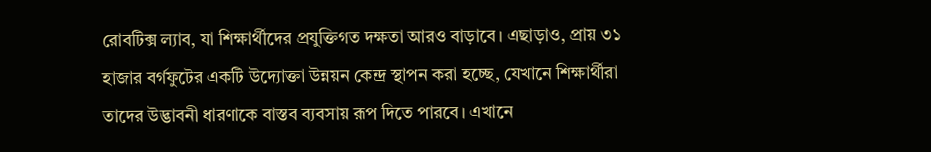রোবটিক্স ল্যাব, যা শিক্ষার্থীদের প্রযুক্তিগত দক্ষতা আরও বাড়াবে। এছাড়াও, প্রায় ৩১ হাজার বর্গফুটের একটি উদ্যোক্তা উন্নয়ন কেন্দ্র স্থাপন করা হচ্ছে, যেখানে শিক্ষার্থীরা তাদের উদ্ভাবনী ধারণাকে বাস্তব ব্যবসায় রূপ দিতে পারবে। এখানে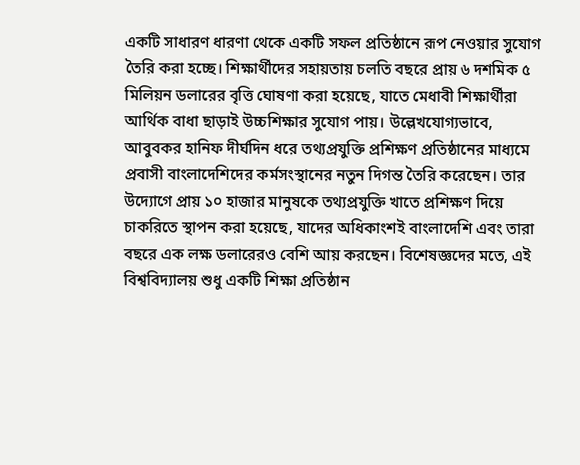একটি সাধারণ ধারণা থেকে একটি সফল প্রতিষ্ঠানে রূপ নেওয়ার সুযোগ তৈরি করা হচ্ছে। শিক্ষার্থীদের সহায়তায় চলতি বছরে প্রায় ৬ দশমিক ৫ মিলিয়ন ডলারের বৃত্তি ঘোষণা করা হয়েছে, যাতে মেধাবী শিক্ষার্থীরা আর্থিক বাধা ছাড়াই উচ্চশিক্ষার সুযোগ পায়। উল্লেখযোগ্যভাবে, আবুবকর হানিফ দীর্ঘদিন ধরে তথ্যপ্রযুক্তি প্রশিক্ষণ প্রতিষ্ঠানের মাধ্যমে প্রবাসী বাংলাদেশিদের কর্মসংস্থানের নতুন দিগন্ত তৈরি করেছেন। তার উদ্যোগে প্রায় ১০ হাজার মানুষকে তথ্যপ্রযুক্তি খাতে প্রশিক্ষণ দিয়ে চাকরিতে স্থাপন করা হয়েছে, যাদের অধিকাংশই বাংলাদেশি এবং তারা বছরে এক লক্ষ ডলারেরও বেশি আয় করছেন। বিশেষজ্ঞদের মতে, এই বিশ্ববিদ্যালয় শুধু একটি শিক্ষা প্রতিষ্ঠান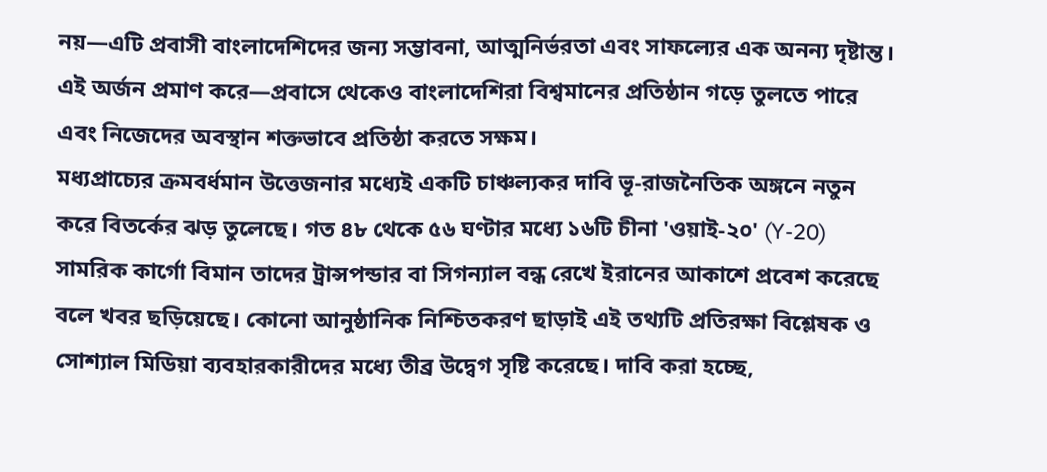নয়—এটি প্রবাসী বাংলাদেশিদের জন্য সম্ভাবনা, আত্মনির্ভরতা এবং সাফল্যের এক অনন্য দৃষ্টান্ত। এই অর্জন প্রমাণ করে—প্রবাসে থেকেও বাংলাদেশিরা বিশ্বমানের প্রতিষ্ঠান গড়ে তুলতে পারে এবং নিজেদের অবস্থান শক্তভাবে প্রতিষ্ঠা করতে সক্ষম।
মধ্যপ্রাচ্যের ক্রমবর্ধমান উত্তেজনার মধ্যেই একটি চাঞ্চল্যকর দাবি ভূ-রাজনৈতিক অঙ্গনে নতুন করে বিতর্কের ঝড় তুলেছে। গত ৪৮ থেকে ৫৬ ঘণ্টার মধ্যে ১৬টি চীনা 'ওয়াই-২০' (Y-20) সামরিক কার্গো বিমান তাদের ট্রান্সপন্ডার বা সিগন্যাল বন্ধ রেখে ইরানের আকাশে প্রবেশ করেছে বলে খবর ছড়িয়েছে। কোনো আনুষ্ঠানিক নিশ্চিতকরণ ছাড়াই এই তথ্যটি প্রতিরক্ষা বিশ্লেষক ও সোশ্যাল মিডিয়া ব্যবহারকারীদের মধ্যে তীব্র উদ্বেগ সৃষ্টি করেছে। দাবি করা হচ্ছে,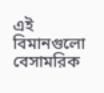এই বিমানগুলো বেসামরিক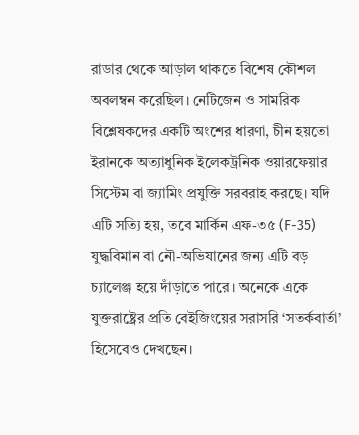রাডার থেকে আড়াল থাকতে বিশেষ কৌশল অবলম্বন করেছিল। নেটিজেন ও সামরিক বিশ্লেষকদের একটি অংশের ধারণা, চীন হয়তো ইরানকে অত্যাধুনিক ইলেকট্রনিক ওয়ারফেয়ার সিস্টেম বা জ্যামিং প্রযুক্তি সরবরাহ করছে। যদি এটি সত্যি হয়, তবে মার্কিন এফ-৩৫ (F-35) যুদ্ধবিমান বা নৌ-অভিযানের জন্য এটি বড় চ্যালেঞ্জ হয়ে দাঁড়াতে পারে। অনেকে একে যুক্তরাষ্ট্রের প্রতি বেইজিংয়ের সরাসরি ‘সতর্কবার্তা’ হিসেবেও দেখছেন।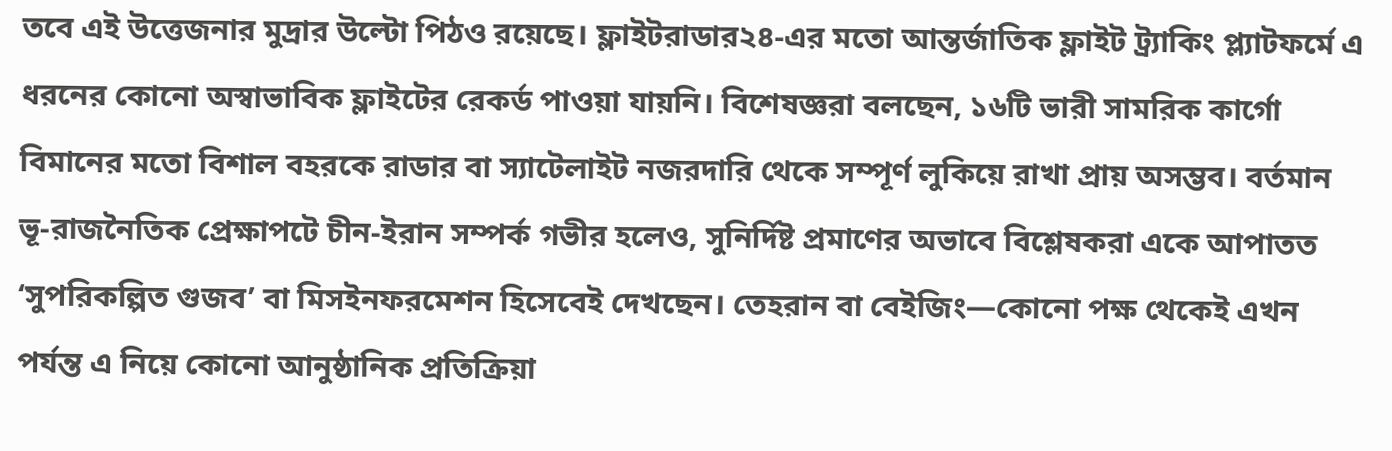তবে এই উত্তেজনার মুদ্রার উল্টো পিঠও রয়েছে। ফ্লাইটরাডার২৪-এর মতো আন্তর্জাতিক ফ্লাইট ট্র্যাকিং প্ল্যাটফর্মে এ ধরনের কোনো অস্বাভাবিক ফ্লাইটের রেকর্ড পাওয়া যায়নি। বিশেষজ্ঞরা বলছেন, ১৬টি ভারী সামরিক কার্গো বিমানের মতো বিশাল বহরকে রাডার বা স্যাটেলাইট নজরদারি থেকে সম্পূর্ণ লুকিয়ে রাখা প্রায় অসম্ভব। বর্তমান ভূ-রাজনৈতিক প্রেক্ষাপটে চীন-ইরান সম্পর্ক গভীর হলেও, সুনির্দিষ্ট প্রমাণের অভাবে বিশ্লেষকরা একে আপাতত ‘সুপরিকল্পিত গুজব’ বা মিসইনফরমেশন হিসেবেই দেখছেন। তেহরান বা বেইজিং—কোনো পক্ষ থেকেই এখন পর্যন্ত এ নিয়ে কোনো আনুষ্ঠানিক প্রতিক্রিয়া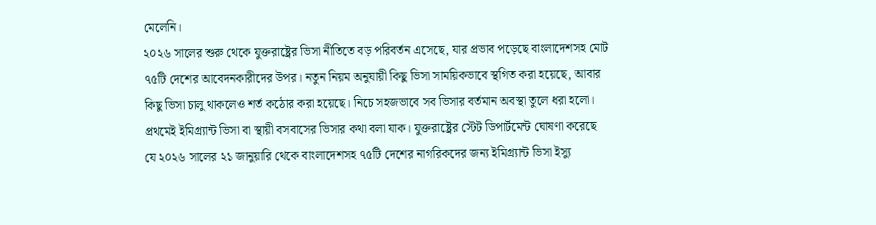মেলেনি।
২০২৬ সালের শুরু থেকে যুক্তরাষ্ট্রের ভিসা নীতিতে বড় পরিবর্তন এসেছে, যার প্রভাব পড়েছে বাংলাদেশসহ মোট ৭৫টি দেশের আবেদনকারীদের উপর। নতুন নিয়ম অনুযায়ী কিছু ভিসা সাময়িকভাবে স্থগিত করা হয়েছে, আবার কিছু ভিসা চালু থাকলেও শর্ত কঠোর করা হয়েছে। নিচে সহজভাবে সব ভিসার বর্তমান অবস্থা তুলে ধরা হলো। প্রথমেই ইমিগ্র্যান্ট ভিসা বা স্থায়ী বসবাসের ভিসার কথা বলা যাক। যুক্তরাষ্ট্রের স্টেট ডিপার্টমেন্ট ঘোষণা করেছে যে ২০২৬ সালের ২১ জানুয়ারি থেকে বাংলাদেশসহ ৭৫টি দেশের নাগরিকদের জন্য ইমিগ্র্যান্ট ভিসা ইস্যু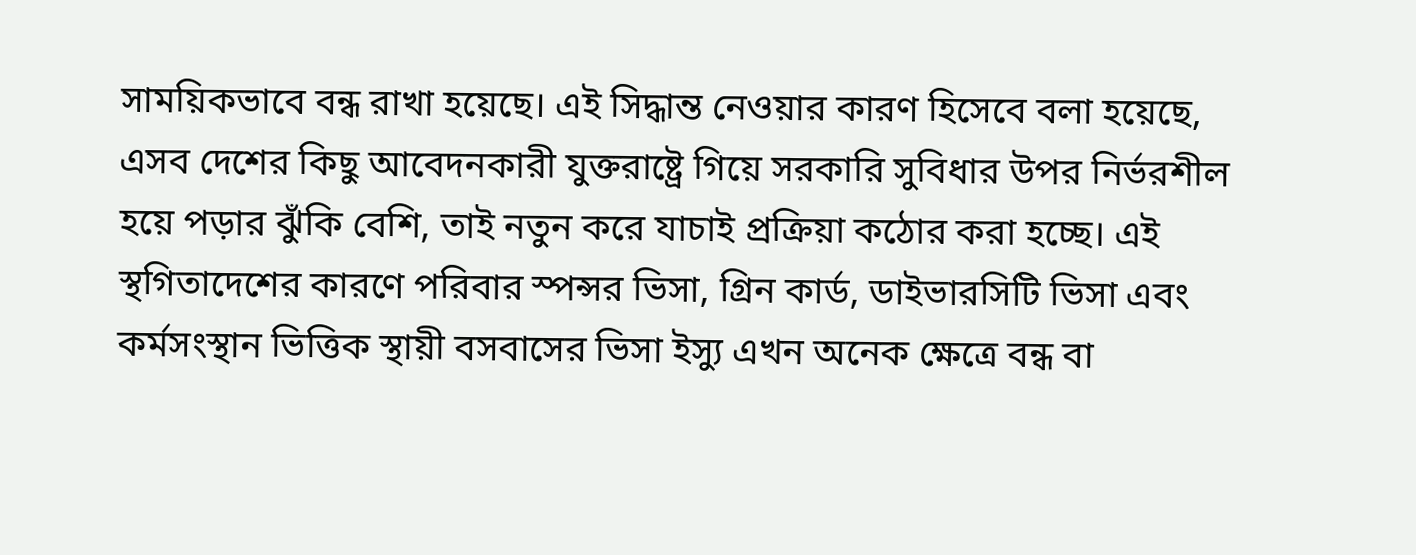সাময়িকভাবে বন্ধ রাখা হয়েছে। এই সিদ্ধান্ত নেওয়ার কারণ হিসেবে বলা হয়েছে, এসব দেশের কিছু আবেদনকারী যুক্তরাষ্ট্রে গিয়ে সরকারি সুবিধার উপর নির্ভরশীল হয়ে পড়ার ঝুঁকি বেশি, তাই নতুন করে যাচাই প্রক্রিয়া কঠোর করা হচ্ছে। এই স্থগিতাদেশের কারণে পরিবার স্পন্সর ভিসা, গ্রিন কার্ড, ডাইভারসিটি ভিসা এবং কর্মসংস্থান ভিত্তিক স্থায়ী বসবাসের ভিসা ইস্যু এখন অনেক ক্ষেত্রে বন্ধ বা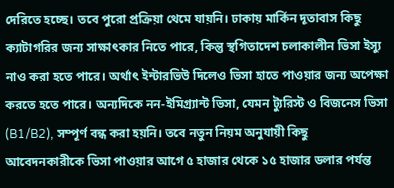দেরিতে হচ্ছে। তবে পুরো প্রক্রিয়া থেমে যায়নি। ঢাকায় মার্কিন দূতাবাস কিছু ক্যাটাগরির জন্য সাক্ষাৎকার নিতে পারে, কিন্তু স্থগিতাদেশ চলাকালীন ভিসা ইস্যু নাও করা হতে পারে। অর্থাৎ ইন্টারভিউ দিলেও ভিসা হাতে পাওয়ার জন্য অপেক্ষা করতে হতে পারে। অন্যদিকে নন-ইমিগ্র্যান্ট ভিসা, যেমন ট্যুরিস্ট ও বিজনেস ভিসা (B1/B2), সম্পূর্ণ বন্ধ করা হয়নি। তবে নতুন নিয়ম অনুযায়ী কিছু আবেদনকারীকে ভিসা পাওয়ার আগে ৫ হাজার থেকে ১৫ হাজার ডলার পর্যন্ত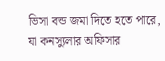ভিসা বন্ড জমা দিতে হতে পারে, যা কনস্যুলার অফিসার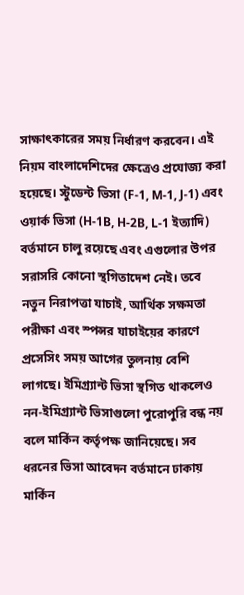সাক্ষাৎকারের সময় নির্ধারণ করবেন। এই নিয়ম বাংলাদেশিদের ক্ষেত্রেও প্রযোজ্য করা হয়েছে। স্টুডেন্ট ভিসা (F-1, M-1, J-1) এবং ওয়ার্ক ভিসা (H-1B, H-2B, L-1 ইত্যাদি) বর্তমানে চালু রয়েছে এবং এগুলোর উপর সরাসরি কোনো স্থগিতাদেশ নেই। তবে নতুন নিরাপত্তা যাচাই, আর্থিক সক্ষমতা পরীক্ষা এবং স্পন্সর যাচাইয়ের কারণে প্রসেসিং সময় আগের তুলনায় বেশি লাগছে। ইমিগ্র্যান্ট ভিসা স্থগিত থাকলেও নন-ইমিগ্র্যান্ট ভিসাগুলো পুরোপুরি বন্ধ নয় বলে মার্কিন কর্তৃপক্ষ জানিয়েছে। সব ধরনের ভিসা আবেদন বর্তমানে ঢাকায় মার্কিন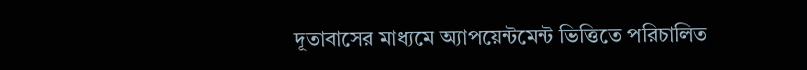দূতাবাসের মাধ্যমে অ্যাপয়েন্টমেন্ট ভিত্তিতে পরিচালিত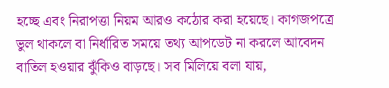হচ্ছে এবং নিরাপত্তা নিয়ম আরও কঠোর করা হয়েছে। কাগজপত্রে ভুল থাকলে বা নির্ধারিত সময়ে তথ্য আপডেট না করলে আবেদন বাতিল হওয়ার ঝুঁকিও বাড়ছে। সব মিলিয়ে বলা যায়,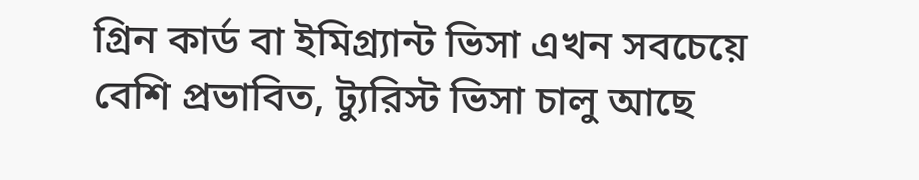গ্রিন কার্ড বা ইমিগ্র্যান্ট ভিসা এখন সবচেয়ে বেশি প্রভাবিত, ট্যুরিস্ট ভিসা চালু আছে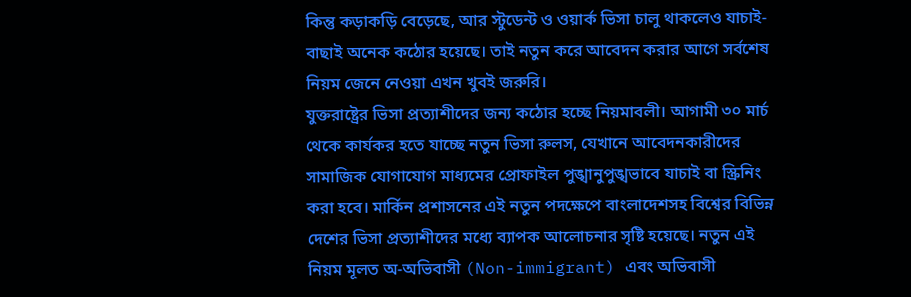কিন্তু কড়াকড়ি বেড়েছে, আর স্টুডেন্ট ও ওয়ার্ক ভিসা চালু থাকলেও যাচাই-বাছাই অনেক কঠোর হয়েছে। তাই নতুন করে আবেদন করার আগে সর্বশেষ নিয়ম জেনে নেওয়া এখন খুবই জরুরি।
যুক্তরাষ্ট্রের ভিসা প্রত্যাশীদের জন্য কঠোর হচ্ছে নিয়মাবলী। আগামী ৩০ মার্চ থেকে কার্যকর হতে যাচ্ছে নতুন ভিসা রুলস, যেখানে আবেদনকারীদের সামাজিক যোগাযোগ মাধ্যমের প্রোফাইল পুঙ্খানুপুঙ্খভাবে যাচাই বা স্ক্রিনিং করা হবে। মার্কিন প্রশাসনের এই নতুন পদক্ষেপে বাংলাদেশসহ বিশ্বের বিভিন্ন দেশের ভিসা প্রত্যাশীদের মধ্যে ব্যাপক আলোচনার সৃষ্টি হয়েছে। নতুন এই নিয়ম মূলত অ-অভিবাসী (Non-immigrant) এবং অভিবাসী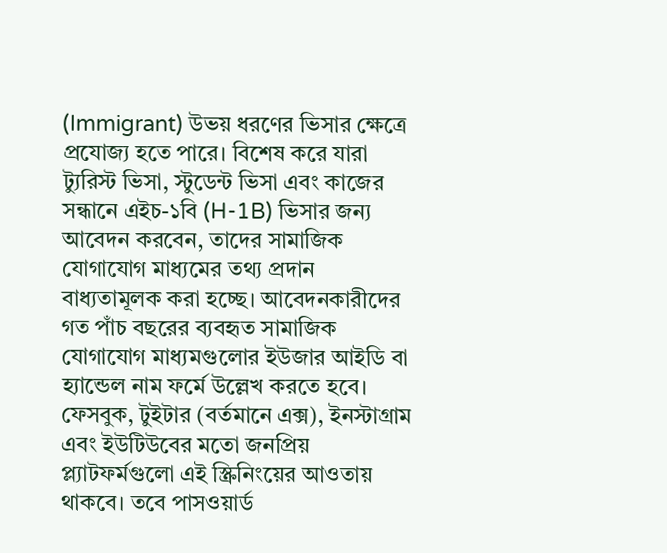(Immigrant) উভয় ধরণের ভিসার ক্ষেত্রে প্রযোজ্য হতে পারে। বিশেষ করে যারা ট্যুরিস্ট ভিসা, স্টুডেন্ট ভিসা এবং কাজের সন্ধানে এইচ-১বি (H-1B) ভিসার জন্য আবেদন করবেন, তাদের সামাজিক যোগাযোগ মাধ্যমের তথ্য প্রদান বাধ্যতামূলক করা হচ্ছে। আবেদনকারীদের গত পাঁচ বছরের ব্যবহৃত সামাজিক যোগাযোগ মাধ্যমগুলোর ইউজার আইডি বা হ্যান্ডেল নাম ফর্মে উল্লেখ করতে হবে। ফেসবুক, টুইটার (বর্তমানে এক্স), ইনস্টাগ্রাম এবং ইউটিউবের মতো জনপ্রিয় প্ল্যাটফর্মগুলো এই স্ক্রিনিংয়ের আওতায় থাকবে। তবে পাসওয়ার্ড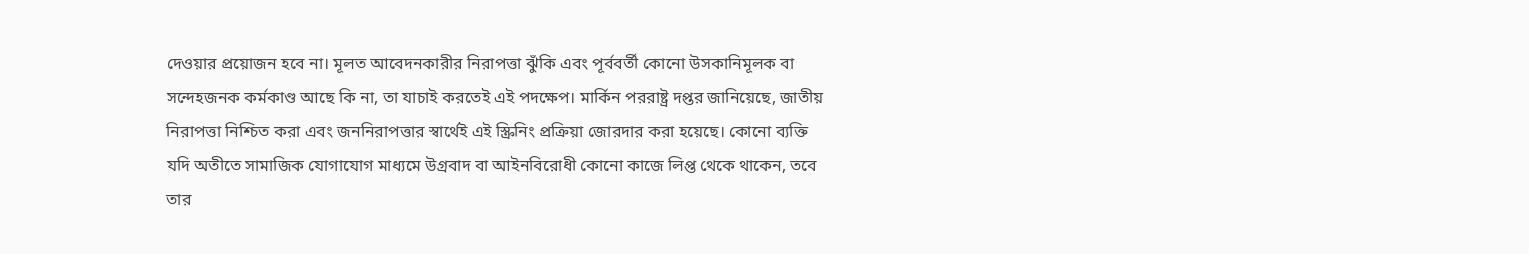দেওয়ার প্রয়োজন হবে না। মূলত আবেদনকারীর নিরাপত্তা ঝুঁকি এবং পূর্ববর্তী কোনো উসকানিমূলক বা সন্দেহজনক কর্মকাণ্ড আছে কি না, তা যাচাই করতেই এই পদক্ষেপ। মার্কিন পররাষ্ট্র দপ্তর জানিয়েছে, জাতীয় নিরাপত্তা নিশ্চিত করা এবং জননিরাপত্তার স্বার্থেই এই স্ক্রিনিং প্রক্রিয়া জোরদার করা হয়েছে। কোনো ব্যক্তি যদি অতীতে সামাজিক যোগাযোগ মাধ্যমে উগ্রবাদ বা আইনবিরোধী কোনো কাজে লিপ্ত থেকে থাকেন, তবে তার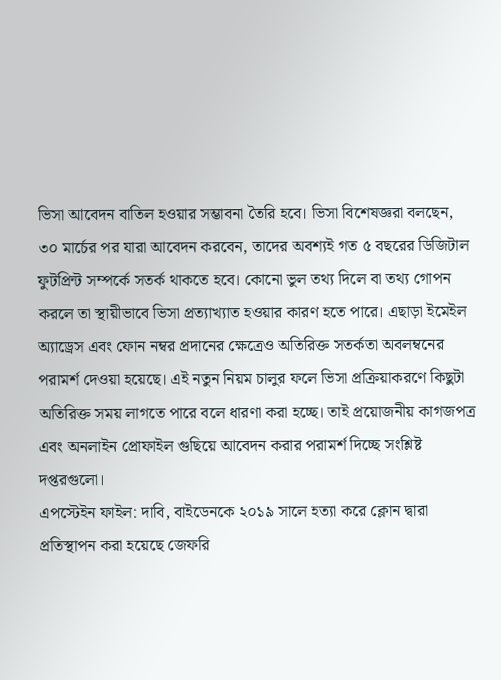ভিসা আবেদন বাতিল হওয়ার সম্ভাবনা তৈরি হবে। ভিসা বিশেষজ্ঞরা বলছেন, ৩০ মার্চের পর যারা আবেদন করবেন, তাদের অবশ্যই গত ৫ বছরের ডিজিটাল ফুটপ্রিন্ট সম্পর্কে সতর্ক থাকতে হবে। কোনো ভুল তথ্য দিলে বা তথ্য গোপন করলে তা স্থায়ীভাবে ভিসা প্রত্যাখ্যাত হওয়ার কারণ হতে পারে। এছাড়া ইমেইল অ্যাড্রেস এবং ফোন নম্বর প্রদানের ক্ষেত্রেও অতিরিক্ত সতর্কতা অবলম্বনের পরামর্শ দেওয়া হয়েছে। এই নতুন নিয়ম চালুর ফলে ভিসা প্রক্রিয়াকরণে কিছুটা অতিরিক্ত সময় লাগতে পারে বলে ধারণা করা হচ্ছে। তাই প্রয়োজনীয় কাগজপত্র এবং অনলাইন প্রোফাইল গুছিয়ে আবেদন করার পরামর্শ দিচ্ছে সংশ্লিষ্ট দপ্তরগুলো।
এপস্টেইন ফাইল: দাবি, বাইডেনকে ২০১৯ সালে হত্যা করে ক্লোন দ্বারা প্রতিস্থাপন করা হয়েছে জেফরি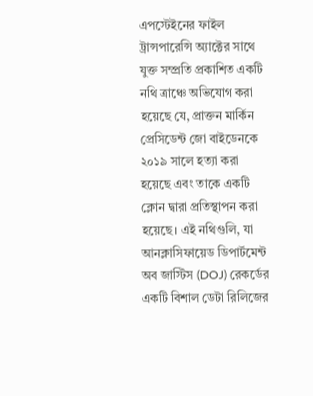এপস্টেইনের ফাইল ট্রান্সপারেন্সি অ্যাক্টের সাথে যুক্ত সম্প্রতি প্রকাশিত একটি নথি ত্রাঞ্চে অভিযোগ করা হয়েছে যে, প্রাক্তন মার্কিন প্রেসিডেন্ট জো বাইডেনকে ২০১৯ সালে হত্যা করা হয়েছে এবং তাকে একটি ক্লোন দ্বারা প্রতিস্থাপন করা হয়েছে। এই নথিগুলি, যা আনক্লাসিফায়েড ডিপার্টমেন্ট অব জাস্টিস (DOJ) রেকর্ডের একটি বিশাল ডেটা রিলিজের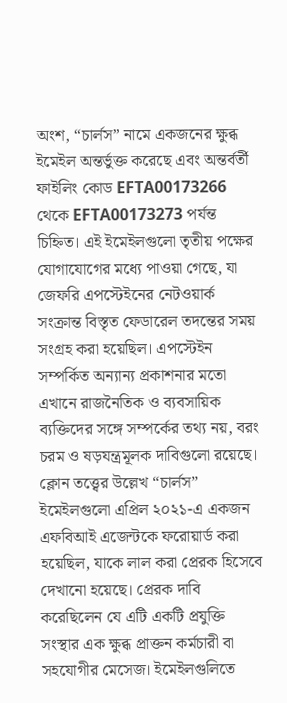অংশ, “চার্লস” নামে একজনের ক্ষুব্ধ ইমেইল অন্তর্ভুক্ত করেছে এবং অন্তর্বর্তী ফাইলিং কোড EFTA00173266 থেকে EFTA00173273 পর্যন্ত চিহ্নিত। এই ইমেইলগুলো তৃতীয় পক্ষের যোগাযোগের মধ্যে পাওয়া গেছে, যা জেফরি এপস্টেইনের নেটওয়ার্ক সংক্রান্ত বিস্তৃত ফেডারেল তদন্তের সময় সংগ্রহ করা হয়েছিল। এপস্টেইন সম্পর্কিত অন্যান্য প্রকাশনার মতো এখানে রাজনৈতিক ও ব্যবসায়িক ব্যক্তিদের সঙ্গে সম্পর্কের তথ্য নয়, বরং চরম ও ষড়যন্ত্রমূলক দাবিগুলো রয়েছে। ক্লোন তত্ত্বের উল্লেখ “চার্লস” ইমেইলগুলো এপ্রিল ২০২১-এ একজন এফবিআই এজেন্টকে ফরোয়ার্ড করা হয়েছিল, যাকে লাল করা প্রেরক হিসেবে দেখানো হয়েছে। প্রেরক দাবি করেছিলেন যে এটি একটি প্রযুক্তি সংস্থার এক ক্ষুব্ধ প্রাক্তন কর্মচারী বা সহযোগীর মেসেজ। ইমেইলগুলিতে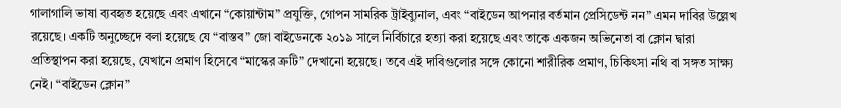গালাগালি ভাষা ব্যবহৃত হয়েছে এবং এখানে “কোয়ান্টাম” প্রযুক্তি, গোপন সামরিক ট্রাইব্যুনাল, এবং “বাইডেন আপনার বর্তমান প্রেসিডেন্ট নন” এমন দাবির উল্লেখ রয়েছে। একটি অনুচ্ছেদে বলা হয়েছে যে “বাস্তব” জো বাইডেনকে ২০১৯ সালে নির্বিচারে হত্যা করা হয়েছে এবং তাকে একজন অভিনেতা বা ক্লোন দ্বারা প্রতিস্থাপন করা হয়েছে, যেখানে প্রমাণ হিসেবে “মাস্কের ত্রুটি” দেখানো হয়েছে। তবে এই দাবিগুলোর সঙ্গে কোনো শারীরিক প্রমাণ, চিকিৎসা নথি বা সঙ্গত সাক্ষ্য নেই। “বাইডেন ক্লোন”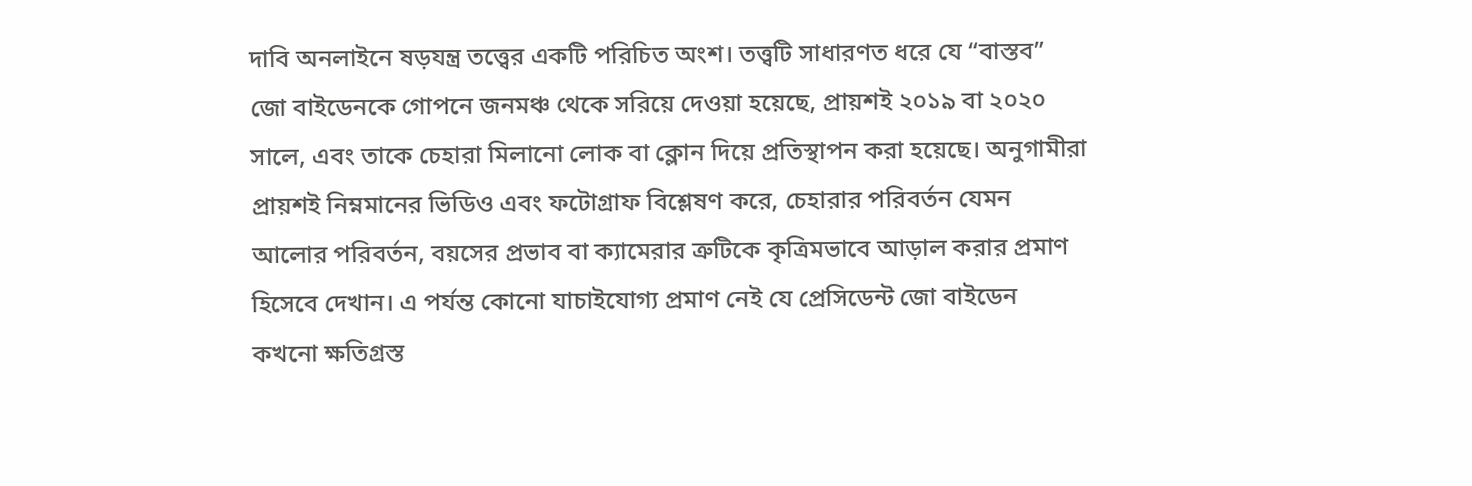দাবি অনলাইনে ষড়যন্ত্র তত্ত্বের একটি পরিচিত অংশ। তত্ত্বটি সাধারণত ধরে যে “বাস্তব” জো বাইডেনকে গোপনে জনমঞ্চ থেকে সরিয়ে দেওয়া হয়েছে, প্রায়শই ২০১৯ বা ২০২০ সালে, এবং তাকে চেহারা মিলানো লোক বা ক্লোন দিয়ে প্রতিস্থাপন করা হয়েছে। অনুগামীরা প্রায়শই নিম্নমানের ভিডিও এবং ফটোগ্রাফ বিশ্লেষণ করে, চেহারার পরিবর্তন যেমন আলোর পরিবর্তন, বয়সের প্রভাব বা ক্যামেরার ত্রুটিকে কৃত্রিমভাবে আড়াল করার প্রমাণ হিসেবে দেখান। এ পর্যন্ত কোনো যাচাইযোগ্য প্রমাণ নেই যে প্রেসিডেন্ট জো বাইডেন কখনো ক্ষতিগ্রস্ত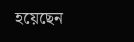হয়েছেন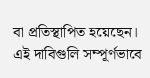বা প্রতিস্থাপিত হয়েছেন। এই দাবিগুলি সম্পূর্ণভাবে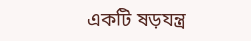একটি ষড়যন্ত্র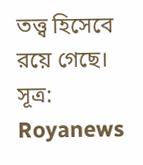তত্ত্ব হিসেবে রয়ে গেছে। সূত্র: Royanews